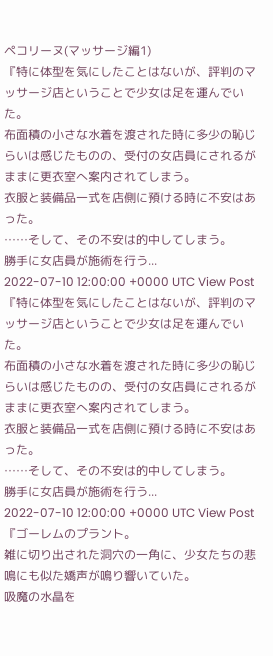ペコリーヌ(マッサージ編1)
『特に体型を気にしたことはないが、評判のマッサージ店ということで少女は足を運んでいた。
布面積の小さな水着を渡された時に多少の恥じらいは感じたものの、受付の女店員にされるがままに更衣室へ案内されてしまう。
衣服と装備品一式を店側に預ける時に不安はあった。
……そして、その不安は的中してしまう。
勝手に女店員が施術を行う...
2022-07-10 12:00:00 +0000 UTC View Post
『特に体型を気にしたことはないが、評判のマッサージ店ということで少女は足を運んでいた。
布面積の小さな水着を渡された時に多少の恥じらいは感じたものの、受付の女店員にされるがままに更衣室へ案内されてしまう。
衣服と装備品一式を店側に預ける時に不安はあった。
……そして、その不安は的中してしまう。
勝手に女店員が施術を行う...
2022-07-10 12:00:00 +0000 UTC View Post
『ゴーレムのプラント。
雑に切り出された洞穴の一角に、少女たちの悲鳴にも似た嬌声が鳴り響いていた。
吸魔の水晶を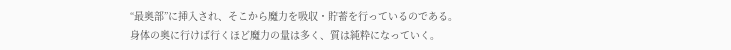“最奥部”に挿入され、そこから魔力を吸収・貯蓄を行っているのである。
身体の奥に行けば行くほど魔力の量は多く、質は純粋になっていく。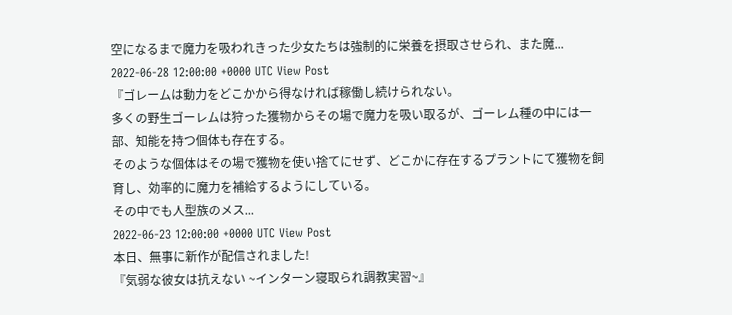空になるまで魔力を吸われきった少女たちは強制的に栄養を摂取させられ、また魔...
2022-06-28 12:00:00 +0000 UTC View Post
『ゴレームは動力をどこかから得なければ稼働し続けられない。
多くの野生ゴーレムは狩った獲物からその場で魔力を吸い取るが、ゴーレム種の中には一部、知能を持つ個体も存在する。
そのような個体はその場で獲物を使い捨てにせず、どこかに存在するプラントにて獲物を飼育し、効率的に魔力を補給するようにしている。
その中でも人型族のメス...
2022-06-23 12:00:00 +0000 UTC View Post
本日、無事に新作が配信されました!
『気弱な彼女は抗えない ~インターン寝取られ調教実習~』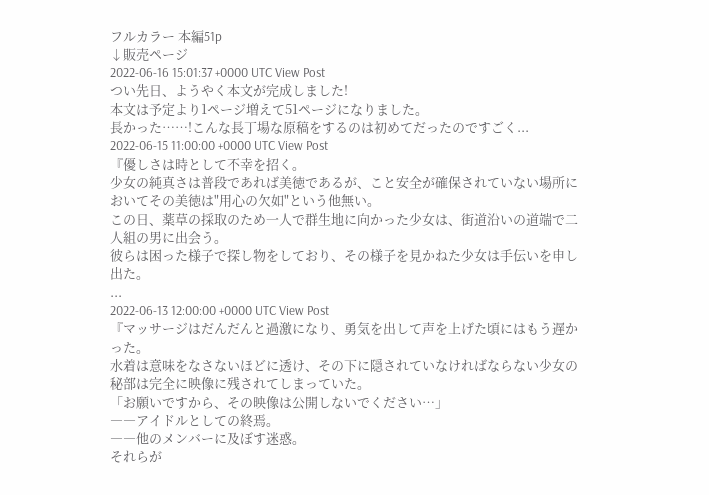フルカラー 本編51p
↓販売ページ
2022-06-16 15:01:37 +0000 UTC View Post
つい先日、ようやく本文が完成しました!
本文は予定より1ページ増えて51ページになりました。
長かった……!こんな長丁場な原稿をするのは初めてだったのですごく...
2022-06-15 11:00:00 +0000 UTC View Post
『優しさは時として不幸を招く。
少女の純真さは普段であれば美徳であるが、こと安全が確保されていない場所においてその美徳は"用心の欠如"という他無い。
この日、薬草の採取のため一人で群生地に向かった少女は、街道沿いの道端で二人組の男に出会う。
彼らは困った様子で探し物をしており、その様子を見かねた少女は手伝いを申し出た。
...
2022-06-13 12:00:00 +0000 UTC View Post
『マッサージはだんだんと過激になり、勇気を出して声を上げた頃にはもう遅かった。
水着は意味をなさないほどに透け、その下に隠されていなければならない少女の秘部は完全に映像に残されてしまっていた。
「お願いですから、その映像は公開しないでください…」
――アイドルとしての終焉。
――他のメンバーに及ぼす迷惑。
それらが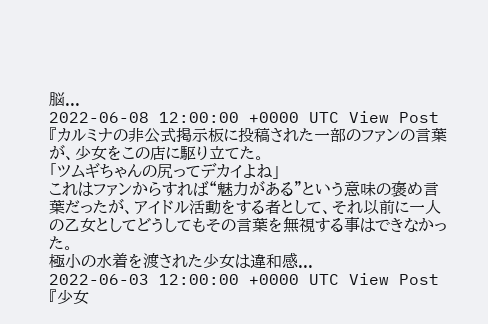脳...
2022-06-08 12:00:00 +0000 UTC View Post
『カルミナの非公式掲示板に投稿された一部のファンの言葉が、少女をこの店に駆り立てた。
「ツムギちゃんの尻ってデカイよね」
これはファンからすれば“魅力がある”という意味の褒め言葉だったが、アイドル活動をする者として、それ以前に一人の乙女としてどうしてもその言葉を無視する事はできなかった。
極小の水着を渡された少女は違和感...
2022-06-03 12:00:00 +0000 UTC View Post
『少女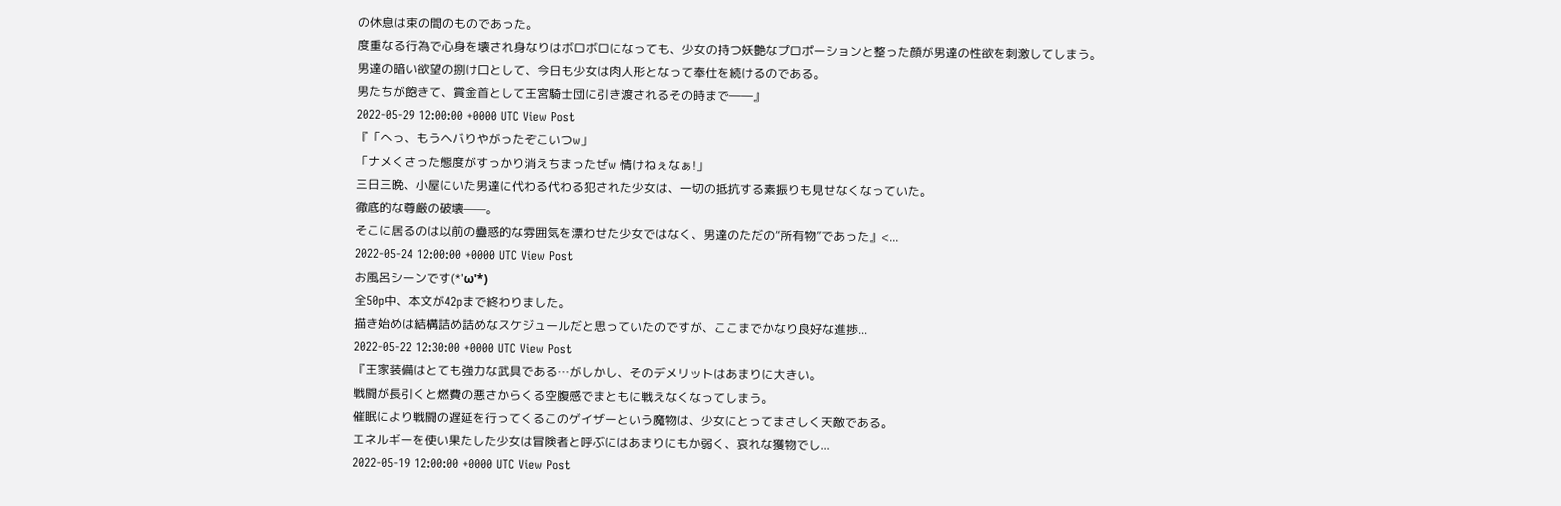の休息は束の間のものであった。
度重なる行為で心身を壊され身なりはボロボロになっても、少女の持つ妖艶なプロポーションと整った顔が男達の性欲を刺激してしまう。
男達の暗い欲望の捌け口として、今日も少女は肉人形となって奉仕を続けるのである。
男たちが飽きて、賞金首として王宮騎士団に引き渡されるその時まで――』
2022-05-29 12:00:00 +0000 UTC View Post
『「へっ、もうヘバりやがったぞこいつw」
「ナメくさった態度がすっかり消えちまったぜw 情けねぇなぁ!」
三日三晩、小屋にいた男達に代わる代わる犯された少女は、一切の抵抗する素振りも見せなくなっていた。
徹底的な尊厳の破壊——。
そこに居るのは以前の蠱惑的な雰囲気を漂わせた少女ではなく、男達のただの“所有物”であった』<...
2022-05-24 12:00:00 +0000 UTC View Post
お風呂シーンです(*'ω'*)
全50p中、本文が42pまで終わりました。
描き始めは結構詰め詰めなスケジュールだと思っていたのですが、ここまでかなり良好な進捗...
2022-05-22 12:30:00 +0000 UTC View Post
『王家装備はとても強力な武具である…がしかし、そのデメリットはあまりに大きい。
戦闘が長引くと燃費の悪さからくる空腹感でまともに戦えなくなってしまう。
催眠により戦闘の遅延を行ってくるこのゲイザーという魔物は、少女にとってまさしく天敵である。
エネルギーを使い果たした少女は冒険者と呼ぶにはあまりにもか弱く、哀れな獲物でし...
2022-05-19 12:00:00 +0000 UTC View Post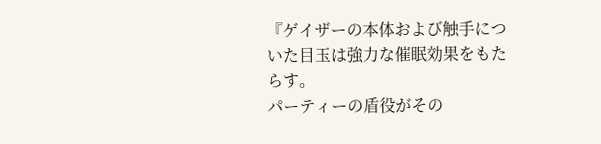『ゲイザーの本体および触手についた目玉は強力な催眠効果をもたらす。
パーティーの盾役がその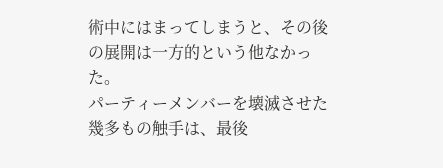術中にはまってしまうと、その後の展開は一方的という他なかった。
パーティーメンバーを壊滅させた幾多もの触手は、最後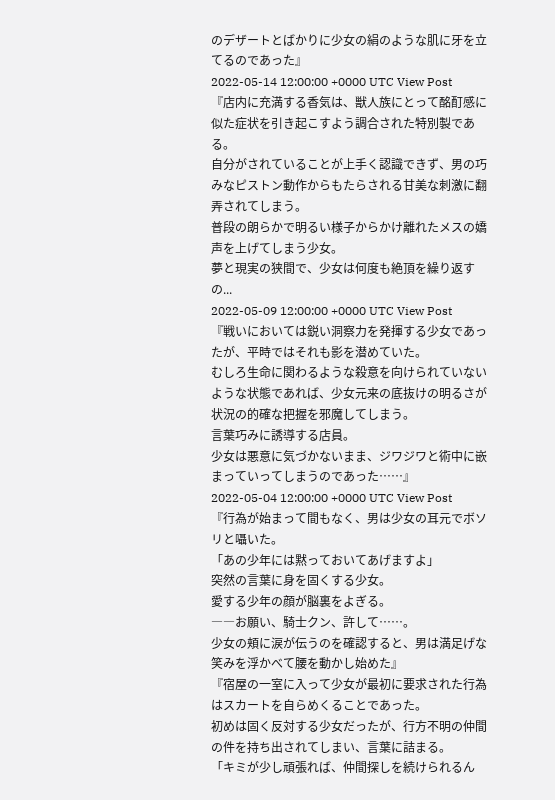のデザートとばかりに少女の絹のような肌に牙を立てるのであった』
2022-05-14 12:00:00 +0000 UTC View Post
『店内に充満する香気は、獣人族にとって酩酊感に似た症状を引き起こすよう調合された特別製である。
自分がされていることが上手く認識できず、男の巧みなピストン動作からもたらされる甘美な刺激に翻弄されてしまう。
普段の朗らかで明るい様子からかけ離れたメスの嬌声を上げてしまう少女。
夢と現実の狭間で、少女は何度も絶頂を繰り返すの...
2022-05-09 12:00:00 +0000 UTC View Post
『戦いにおいては鋭い洞察力を発揮する少女であったが、平時ではそれも影を潜めていた。
むしろ生命に関わるような殺意を向けられていないような状態であれば、少女元来の底抜けの明るさが状況の的確な把握を邪魔してしまう。
言葉巧みに誘導する店員。
少女は悪意に気づかないまま、ジワジワと術中に嵌まっていってしまうのであった……』
2022-05-04 12:00:00 +0000 UTC View Post
『行為が始まって間もなく、男は少女の耳元でボソリと囁いた。
「あの少年には黙っておいてあげますよ」
突然の言葉に身を固くする少女。
愛する少年の顔が脳裏をよぎる。
――お願い、騎士クン、許して……。
少女の頬に涙が伝うのを確認すると、男は満足げな笑みを浮かべて腰を動かし始めた』
『宿屋の一室に入って少女が最初に要求された行為はスカートを自らめくることであった。
初めは固く反対する少女だったが、行方不明の仲間の件を持ち出されてしまい、言葉に詰まる。
「キミが少し頑張れば、仲間探しを続けられるん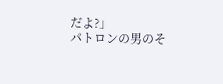だよ?」
パトロンの男のそ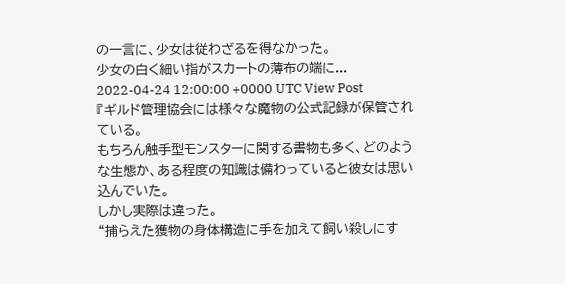の一言に、少女は従わざるを得なかった。
少女の白く細い指がスカートの薄布の端に...
2022-04-24 12:00:00 +0000 UTC View Post
『ギルド管理協会には様々な魔物の公式記録が保管されている。
もちろん触手型モンスターに関する書物も多く、どのような生態か、ある程度の知識は備わっていると彼女は思い込んでいた。
しかし実際は違った。
“捕らえた獲物の身体構造に手を加えて飼い殺しにす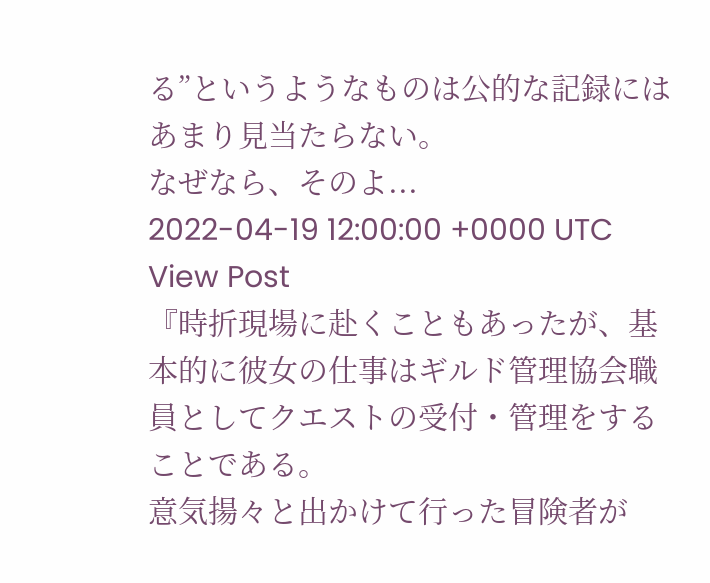る”というようなものは公的な記録にはあまり見当たらない。
なぜなら、そのよ...
2022-04-19 12:00:00 +0000 UTC View Post
『時折現場に赴くこともあったが、基本的に彼女の仕事はギルド管理協会職員としてクエストの受付・管理をすることである。
意気揚々と出かけて行った冒険者が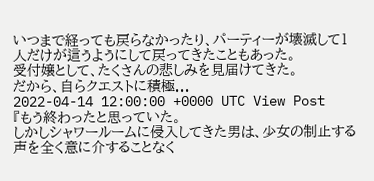いつまで経っても戻らなかったり、パーティーが壊滅して1人だけが這うようにして戻ってきたこともあった。
受付嬢として、たくさんの悲しみを見届けてきた。
だから、自らクエストに積極...
2022-04-14 12:00:00 +0000 UTC View Post
『もう終わったと思っていた。
しかしシャワールームに侵入してきた男は、少女の制止する声を全く意に介することなく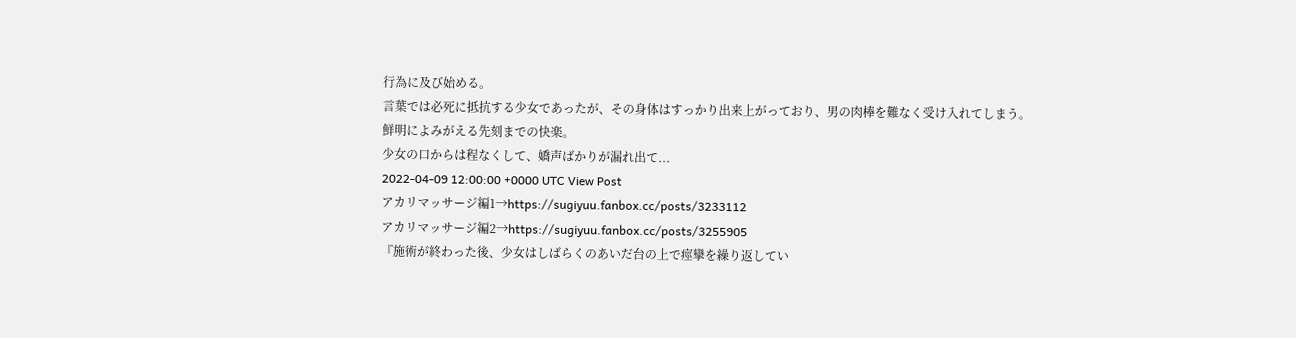行為に及び始める。
言葉では必死に抵抗する少女であったが、その身体はすっかり出来上がっており、男の肉棒を難なく受け入れてしまう。
鮮明によみがえる先刻までの快楽。
少女の口からは程なくして、嬌声ばかりが漏れ出て...
2022-04-09 12:00:00 +0000 UTC View Post
アカリマッサージ編1→https://sugiyuu.fanbox.cc/posts/3233112
アカリマッサージ編2→https://sugiyuu.fanbox.cc/posts/3255905
『施術が終わった後、少女はしばらくのあいだ台の上で痙攣を繰り返してい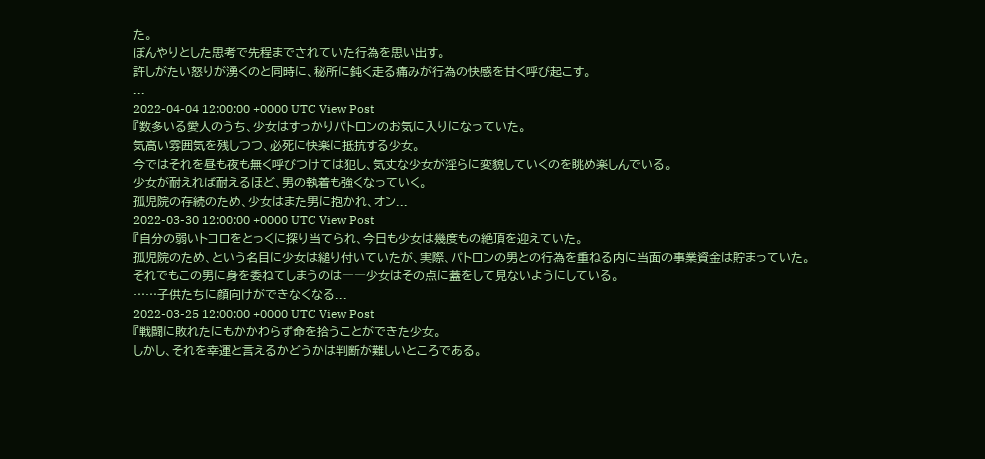た。
ぼんやりとした思考で先程までされていた行為を思い出す。
許しがたい怒りが湧くのと同時に、秘所に鈍く走る痛みが行為の快感を甘く呼び起こす。
...
2022-04-04 12:00:00 +0000 UTC View Post
『数多いる愛人のうち、少女はすっかりパトロンのお気に入りになっていた。
気高い雰囲気を残しつつ、必死に快楽に抵抗する少女。
今ではそれを昼も夜も無く呼びつけては犯し、気丈な少女が淫らに変貌していくのを眺め楽しんでいる。
少女が耐えれば耐えるほど、男の執着も強くなっていく。
孤児院の存続のため、少女はまた男に抱かれ、オン...
2022-03-30 12:00:00 +0000 UTC View Post
『自分の弱いトコロをとっくに探り当てられ、今日も少女は幾度もの絶頂を迎えていた。
孤児院のため、という名目に少女は縋り付いていたが、実際、パトロンの男との行為を重ねる内に当面の事業資金は貯まっていた。
それでもこの男に身を委ねてしまうのは――少女はその点に蓋をして見ないようにしている。
……子供たちに顔向けができなくなる...
2022-03-25 12:00:00 +0000 UTC View Post
『戦闘に敗れたにもかかわらず命を拾うことができた少女。
しかし、それを幸運と言えるかどうかは判断が難しいところである。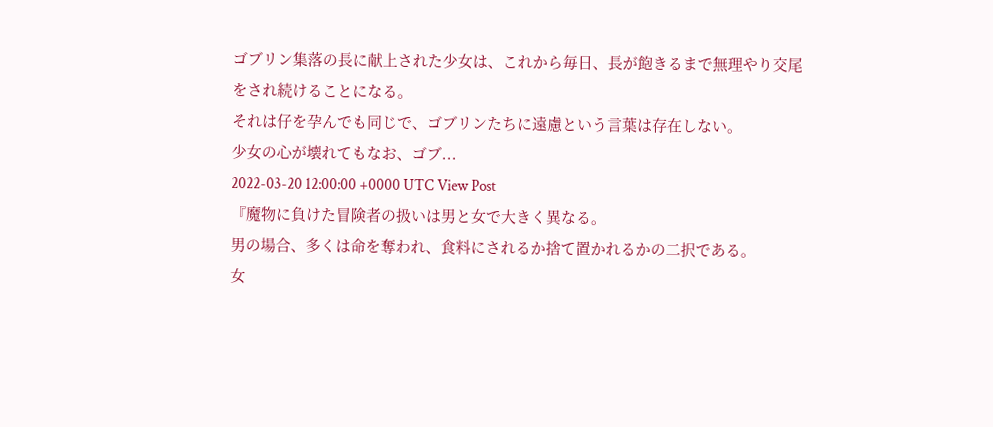ゴブリン集落の長に献上された少女は、これから毎日、長が飽きるまで無理やり交尾をされ続けることになる。
それは仔を孕んでも同じで、ゴブリンたちに遠慮という言葉は存在しない。
少女の心が壊れてもなお、ゴブ...
2022-03-20 12:00:00 +0000 UTC View Post
『魔物に負けた冒険者の扱いは男と女で大きく異なる。
男の場合、多くは命を奪われ、食料にされるか捨て置かれるかの二択である。
女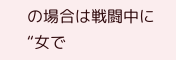の場合は戦闘中に“女で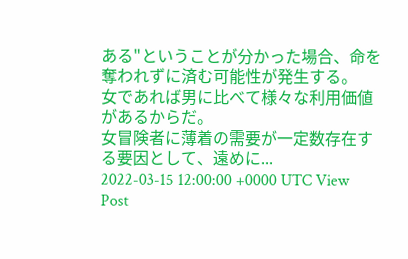ある"ということが分かった場合、命を奪われずに済む可能性が発生する。
女であれば男に比べて様々な利用価値があるからだ。
女冒険者に薄着の需要が一定数存在する要因として、遠めに...
2022-03-15 12:00:00 +0000 UTC View Post